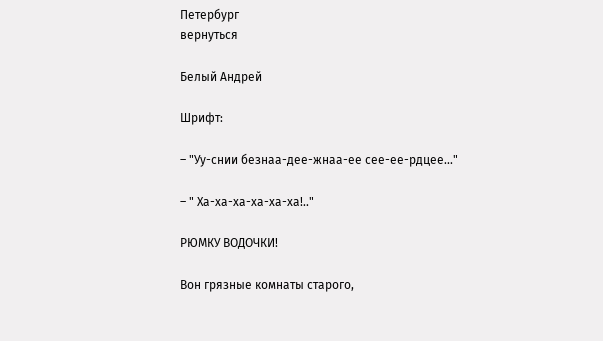Петербург
вернуться

Белый Андрей

Шрифт:

– "Уу-снии безнаа-дее-жнаа-ее сее-ее-рдцее..."

– " Ха-ха-ха-ха-ха-ха!.."

РЮМКУ ВОДОЧКИ!

Вон грязные комнаты старого,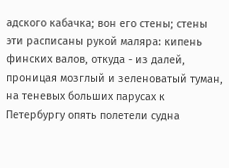адского кабачка; вон его стены; стены эти расписаны рукой маляра: кипень финских валов, откуда - из далей, проницая мозглый и зеленоватый туман, на теневых больших парусах к Петербургу опять полетели судна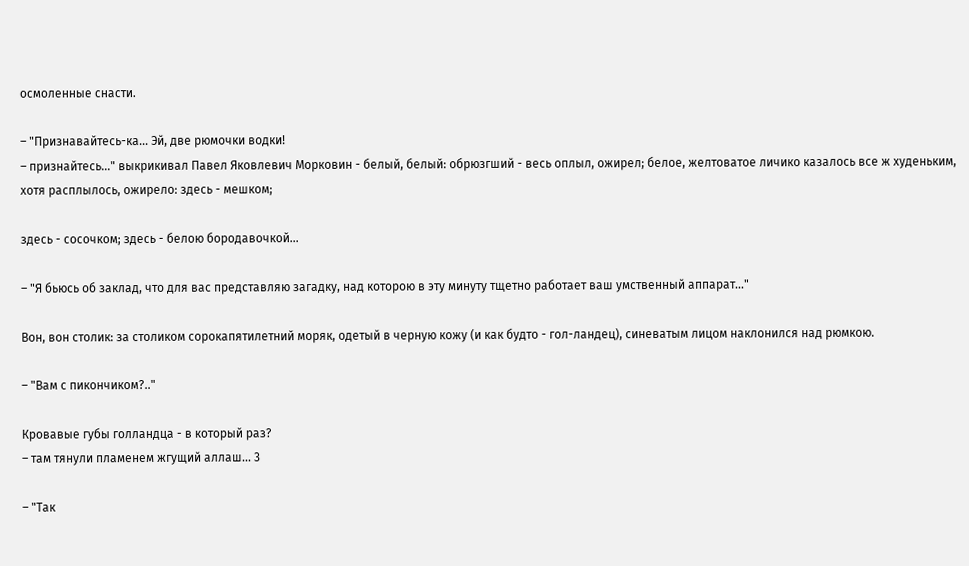осмоленные снасти.

– "Признавайтесь-ка... Эй, две рюмочки водки!
– признайтесь..." выкрикивал Павел Яковлевич Морковин - белый, белый: обрюзгший - весь оплыл, ожирел; белое, желтоватое личико казалось все ж худеньким, хотя расплылось, ожирело: здесь - мешком;

здесь - сосочком; здесь - белою бородавочкой...

– "Я бьюсь об заклад, что для вас представляю загадку, над которою в эту минуту тщетно работает ваш умственный аппарат..."

Вон, вон столик: за столиком сорокапятилетний моряк, одетый в черную кожу (и как будто - гол-ландец), синеватым лицом наклонился над рюмкою.

– "Вам с пикончиком?.."

Кровавые губы голландца - в который раз?
– там тянули пламенем жгущий аллаш... 3

– "Так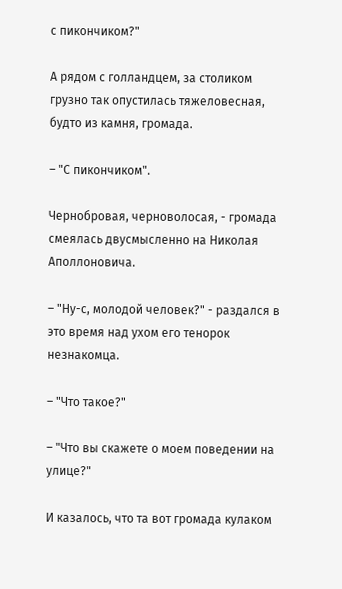с пикончиком?"

А рядом с голландцем, за столиком грузно так опустилась тяжеловесная, будто из камня, громада.

– "С пикончиком".

Чернобровая, черноволосая, - громада смеялась двусмысленно на Николая Аполлоновича.

– "Ну-с, молодой человек?" - раздался в это время над ухом его тенорок незнакомца.

– "Что такое?"

– "Что вы скажете о моем поведении на улице?"

И казалось, что та вот громада кулаком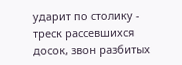ударит по столику - треск рассевшихся досок, звон разбитых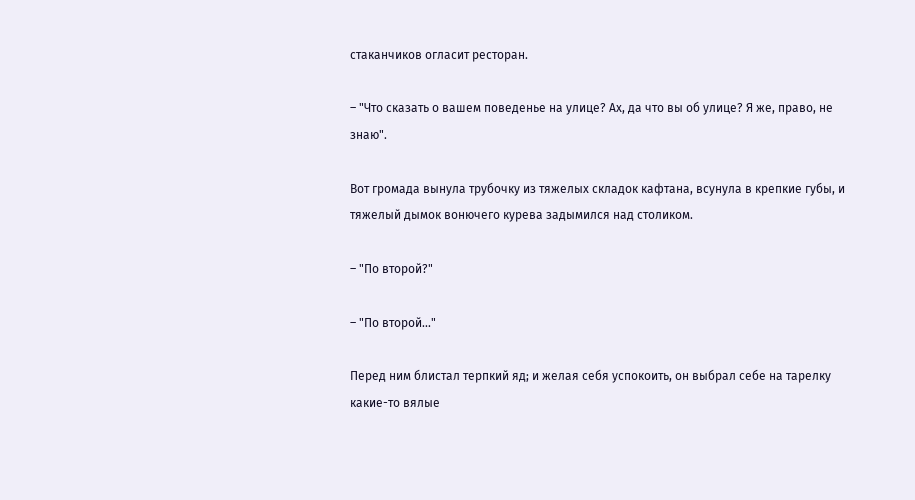стаканчиков огласит ресторан.

– "Что сказать о вашем поведенье на улице? Ах, да что вы об улице? Я же, право, не знаю".

Вот громада вынула трубочку из тяжелых складок кафтана, всунула в крепкие губы, и тяжелый дымок вонючего курева задымился над столиком.

– "По второй?"

– "По второй..."

Перед ним блистал терпкий яд; и желая себя успокоить, он выбрал себе на тарелку какие-то вялые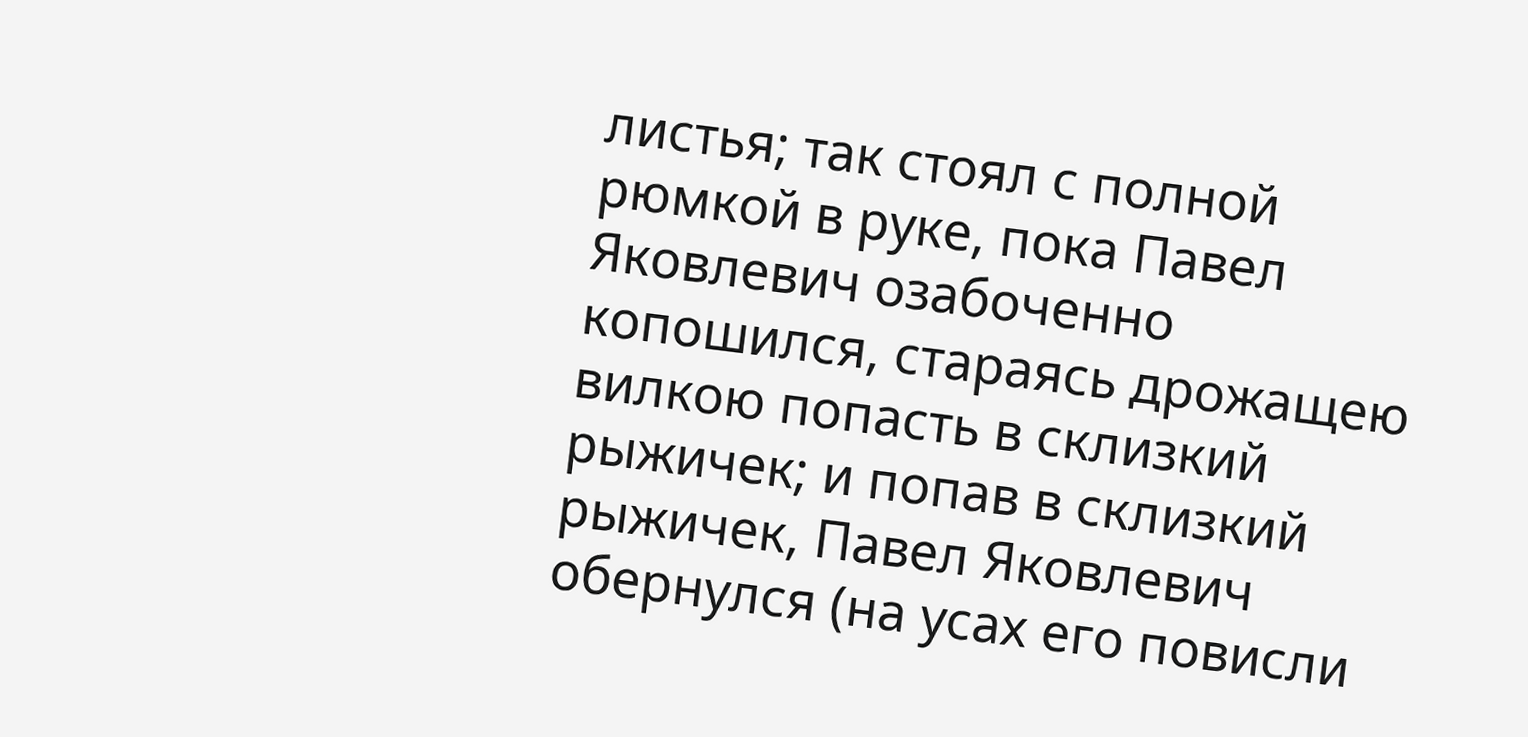листья; так стоял с полной рюмкой в руке, пока Павел Яковлевич озабоченно копошился, стараясь дрожащею вилкою попасть в склизкий рыжичек; и попав в склизкий рыжичек, Павел Яковлевич обернулся (на усах его повисли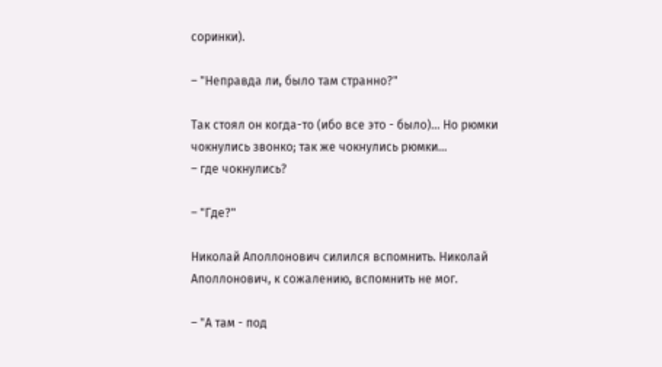соринки).

– "Неправда ли, было там странно?"

Так стоял он когда-то (ибо все это - было)... Но рюмки чокнулись звонко; так же чокнулись рюмки...
– где чокнулись?

– "Где?"

Николай Аполлонович силился вспомнить. Николай Аполлонович, к сожалению, вспомнить не мог.

– "А там - под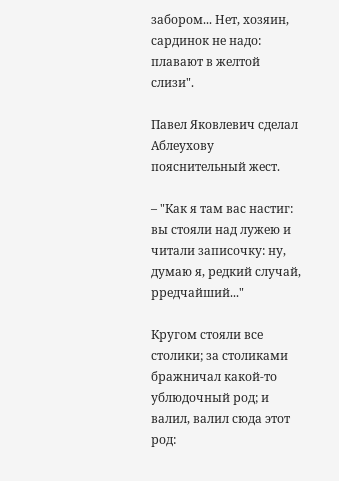забором... Нет, хозяин, сардинок не надо: плавают в желтой слизи".

Павел Яковлевич сделал Аблеухову пояснительный жест.

– "Как я там вас настиг: вы стояли над лужею и читали записочку: ну, думаю я, редкий случай, рредчайший..."

Кругом стояли все столики; за столиками бражничал какой-то ублюдочный род; и валил, валил сюда этот род: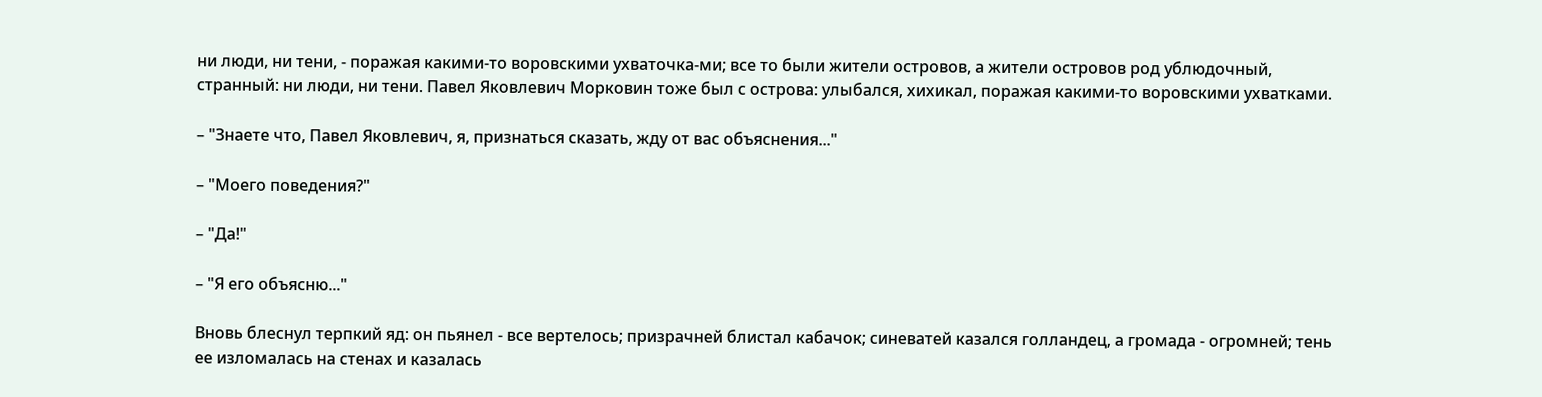ни люди, ни тени, - поражая какими-то воровскими ухваточка-ми; все то были жители островов, а жители островов род ублюдочный, странный: ни люди, ни тени. Павел Яковлевич Морковин тоже был с острова: улыбался, хихикал, поражая какими-то воровскими ухватками.

– "Знаете что, Павел Яковлевич, я, признаться сказать, жду от вас объяснения..."

– "Моего поведения?"

– "Да!"

– "Я его объясню..."

Вновь блеснул терпкий яд: он пьянел - все вертелось; призрачней блистал кабачок; синеватей казался голландец, а громада - огромней; тень ее изломалась на стенах и казалась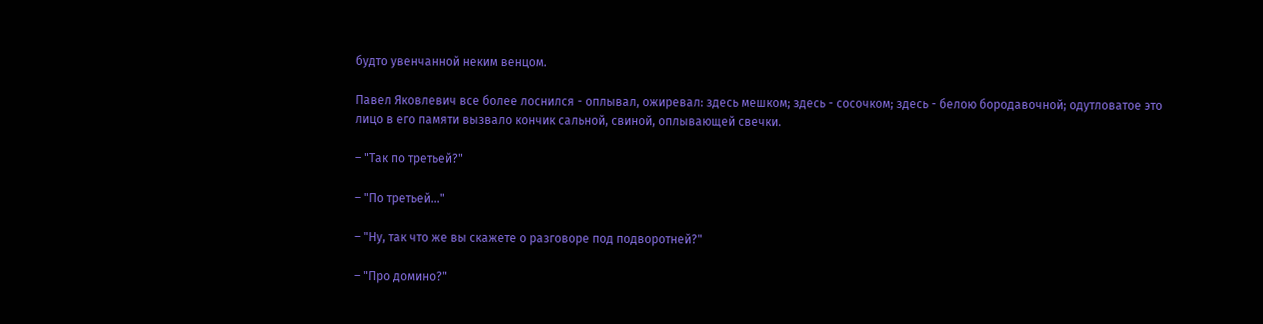будто увенчанной неким венцом.

Павел Яковлевич все более лоснился - оплывал, ожиревал: здесь мешком; здесь - сосочком; здесь - белою бородавочной; одутловатое это лицо в его памяти вызвало кончик сальной, свиной, оплывающей свечки.

– "Так по третьей?"

– "По третьей..."

– "Ну, так что же вы скажете о разговоре под подворотней?"

– "Про домино?"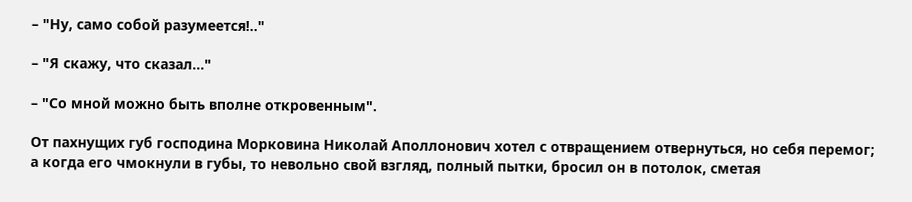– "Ну, само собой разумеется!.."

– "Я скажу, что сказал..."

– "Со мной можно быть вполне откровенным".

От пахнущих губ господина Морковина Николай Аполлонович хотел с отвращением отвернуться, но себя перемог; а когда его чмокнули в губы, то невольно свой взгляд, полный пытки, бросил он в потолок, сметая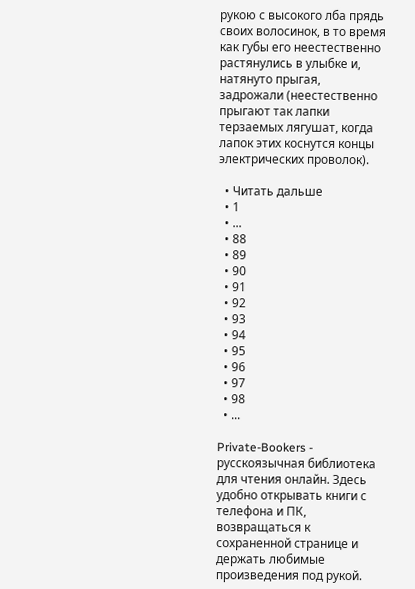рукою с высокого лба прядь своих волосинок, в то время как губы его неестественно растянулись в улыбке и, натянуто прыгая, задрожали (неестественно прыгают так лапки терзаемых лягушат, когда лапок этих коснутся концы электрических проволок).

  • Читать дальше
  • 1
  • ...
  • 88
  • 89
  • 90
  • 91
  • 92
  • 93
  • 94
  • 95
  • 96
  • 97
  • 98
  • ...

Private-Bookers - русскоязычная библиотека для чтения онлайн. Здесь удобно открывать книги с телефона и ПК, возвращаться к сохраненной странице и держать любимые произведения под рукой.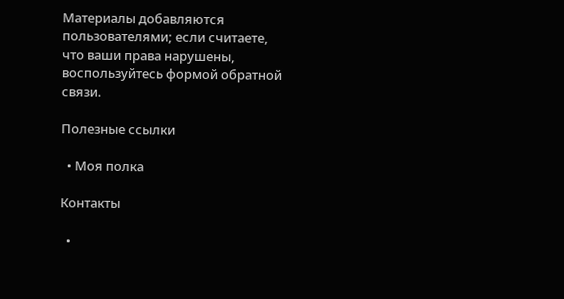Материалы добавляются пользователями; если считаете, что ваши права нарушены, воспользуйтесь формой обратной связи.

Полезные ссылки

  • Моя полка

Контакты

  •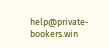help@private-bookers.win